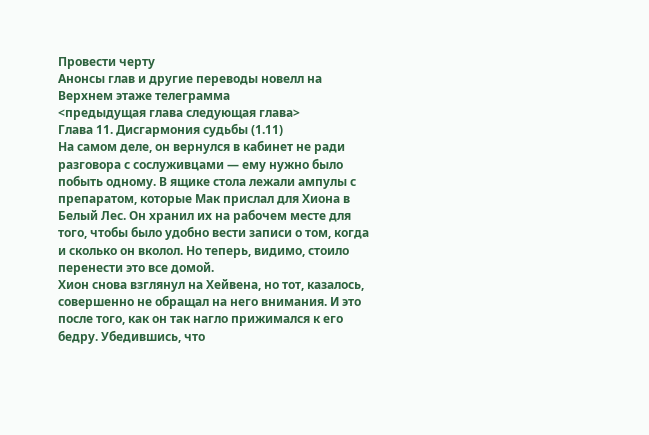Провести черту
Анонсы глав и другие переводы новелл на Верхнем этаже телеграмма
<предыдущая глава следующая глава>
Глава 11. Дисгармония судьбы (1.11)
На самом деле, он вернулся в кабинет не ради разговора с сослуживцами — ему нужно было побыть одному. В ящике стола лежали ампулы с препаратом, которые Мак прислал для Хиона в Белый Лес. Он хранил их на рабочем месте для того, чтобы было удобно вести записи о том, когда и сколько он вколол. Но теперь, видимо, стоило перенести это все домой.
Хион снова взглянул на Хейвена, но тот, казалось, совершенно не обращал на него внимания. И это после того, как он так нагло прижимался к его бедру. Убедившись, что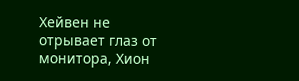Хейвен не отрывает глаз от монитора, Хион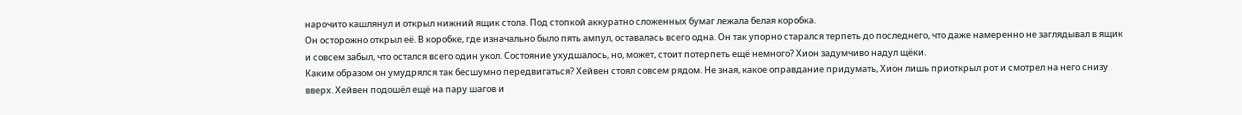нарочито кашлянул и открыл нижний ящик стола. Под стопкой аккуратно сложенных бумаг лежала белая коробка.
Он осторожно открыл её. В коробке, где изначально было пять ампул, оставалась всего одна. Он так упорно старался терпеть до последнего, что даже намеренно не заглядывал в ящик и совсем забыл, что остался всего один укол. Состояние ухудшалось, но, может, стоит потерпеть ещё немного? Хион задумчиво надул щёки.
Каким образом он умудрялся так бесшумно передвигаться? Хейвен стоял совсем рядом. Не зная, какое оправдание придумать, Хион лишь приоткрыл рот и смотрел на него снизу вверх. Хейвен подошёл ещё на пару шагов и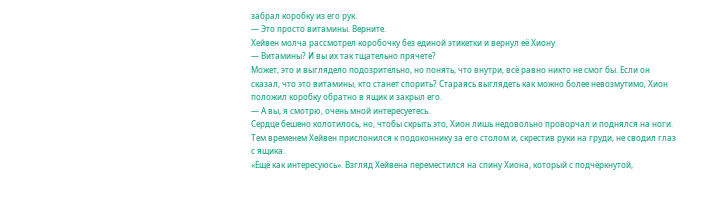забрал коробку из его рук.
— Это просто витамины. Верните.
Хейвен молча рассмотрел коробочку без единой этикетки и вернул её Хиону.
— Витамины? И вы их так тщательно прячете?
Может, это и выглядело подозрительно, но понять, что внутри, всё равно никто не смог бы. Если он сказал, что это витамины, кто станет спорить? Стараясь выглядеть как можно более невозмутимо, Хион положил коробку обратно в ящик и закрыл его.
— А вы, я смотрю, очень мной интересуетесь.
Сердце бешено колотилось, но, чтобы скрыть это, Хион лишь недовольно проворчал и поднялся на ноги. Тем временем Хейвен прислонился к подоконнику за его столом и, скрестив руки на груди, не сводил глаз с ящика.
«Ещё как интересуюсь». Взгляд Хейвена переместился на спину Хиона, который с подчёркнутой,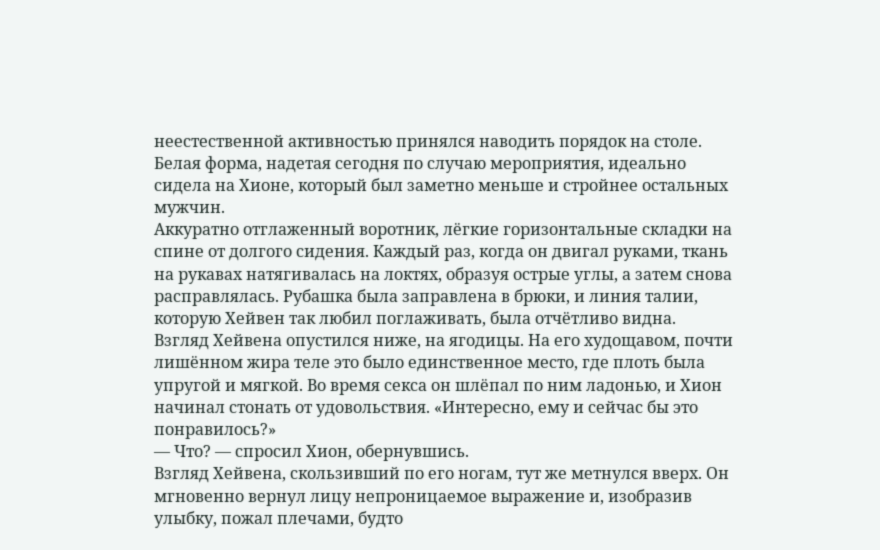неестественной активностью принялся наводить порядок на столе. Белая форма, надетая сегодня по случаю мероприятия, идеально сидела на Хионе, который был заметно меньше и стройнее остальных мужчин.
Аккуратно отглаженный воротник, лёгкие горизонтальные складки на спине от долгого сидения. Каждый раз, когда он двигал руками, ткань на рукавах натягивалась на локтях, образуя острые углы, а затем снова расправлялась. Рубашка была заправлена в брюки, и линия талии, которую Хейвен так любил поглаживать, была отчётливо видна.
Взгляд Хейвена опустился ниже, на ягодицы. На его худощавом, почти лишённом жира теле это было единственное место, где плоть была упругой и мягкой. Во время секса он шлёпал по ним ладонью, и Хион начинал стонать от удовольствия. «Интересно, ему и сейчас бы это понравилось?»
— Что? — спросил Хион, обернувшись.
Взгляд Хейвена, скользивший по его ногам, тут же метнулся вверх. Он мгновенно вернул лицу непроницаемое выражение и, изобразив улыбку, пожал плечами, будто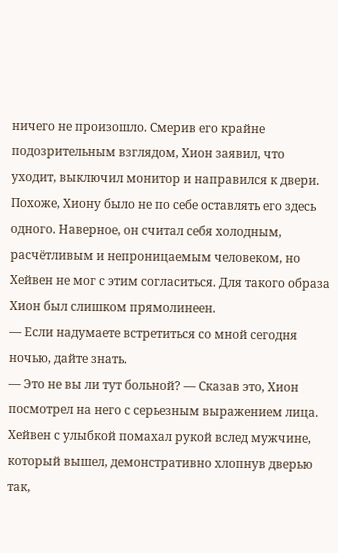ничего не произошло. Смерив его крайне подозрительным взглядом, Хион заявил, что уходит, выключил монитор и направился к двери.
Похоже, Хиону было не по себе оставлять его здесь одного. Наверное, он считал себя холодным, расчётливым и непроницаемым человеком, но Хейвен не мог с этим согласиться. Для такого образа Хион был слишком прямолинеен.
— Если надумаете встретиться со мной сегодня ночью, дайте знать.
— Это не вы ли тут больной? — Сказав это, Хион посмотрел на него с серьезным выражением лица.
Хейвен с улыбкой помахал рукой вслед мужчине, который вышел, демонстративно хлопнув дверью так,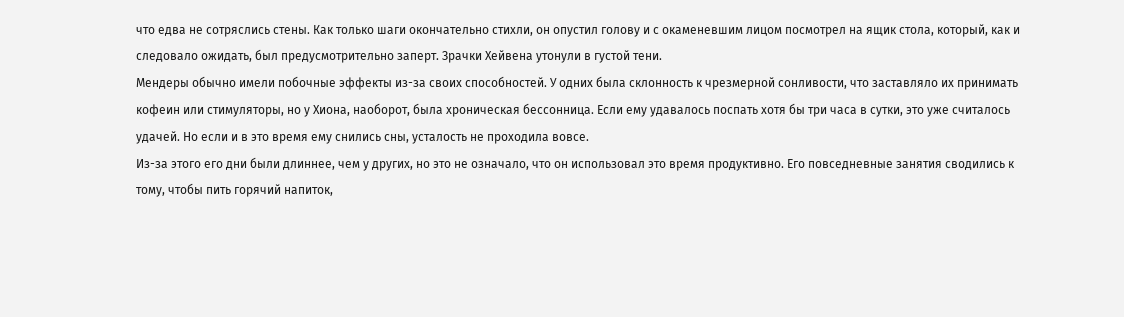что едва не сотряслись стены. Как только шаги окончательно стихли, он опустил голову и с окаменевшим лицом посмотрел на ящик стола, который, как и следовало ожидать, был предусмотрительно заперт. Зрачки Хейвена утонули в густой тени.
Мендеры обычно имели побочные эффекты из-за своих способностей. У одних была склонность к чрезмерной сонливости, что заставляло их принимать кофеин или стимуляторы, но у Хиона, наоборот, была хроническая бессонница. Если ему удавалось поспать хотя бы три часа в сутки, это уже считалось удачей. Но если и в это время ему снились сны, усталость не проходила вовсе.
Из-за этого его дни были длиннее, чем у других, но это не означало, что он использовал это время продуктивно. Его повседневные занятия сводились к тому, чтобы пить горячий напиток,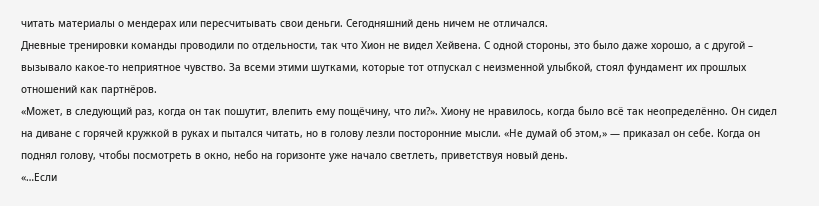читать материалы о мендерах или пересчитывать свои деньги. Сегодняшний день ничем не отличался.
Дневные тренировки команды проводили по отдельности, так что Хион не видел Хейвена. С одной стороны, это было даже хорошо, а с другой – вызывало какое-то неприятное чувство. За всеми этими шутками, которые тот отпускал с неизменной улыбкой, стоял фундамент их прошлых отношений как партнёров.
«Может, в следующий раз, когда он так пошутит, влепить ему пощёчину, что ли?». Хиону не нравилось, когда было всё так неопределённо. Он сидел на диване с горячей кружкой в руках и пытался читать, но в голову лезли посторонние мысли. «Не думай об этом,» — приказал он себе. Когда он поднял голову, чтобы посмотреть в окно, небо на горизонте уже начало светлеть, приветствуя новый день.
«…Если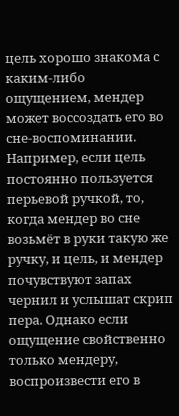цель хорошо знакома с каким-либо ощущением, мендер может воссоздать его во сне-воспоминании. Например, если цель постоянно пользуется перьевой ручкой, то, когда мендер во сне возьмёт в руки такую же ручку, и цель, и мендер почувствуют запах чернил и услышат скрип пера. Однако если ощущение свойственно только мендеру, воспроизвести его в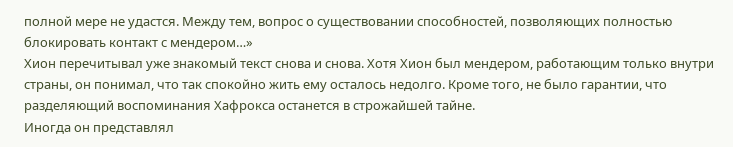полной мере не удастся. Между тем, вопрос о существовании способностей, позволяющих полностью блокировать контакт с мендером…»
Хион перечитывал уже знакомый текст снова и снова. Хотя Хион был мендером, работающим только внутри страны, он понимал, что так спокойно жить ему осталось недолго. Кроме того, не было гарантии, что разделяющий воспоминания Хафрокса останется в строжайшей тайне.
Иногда он представлял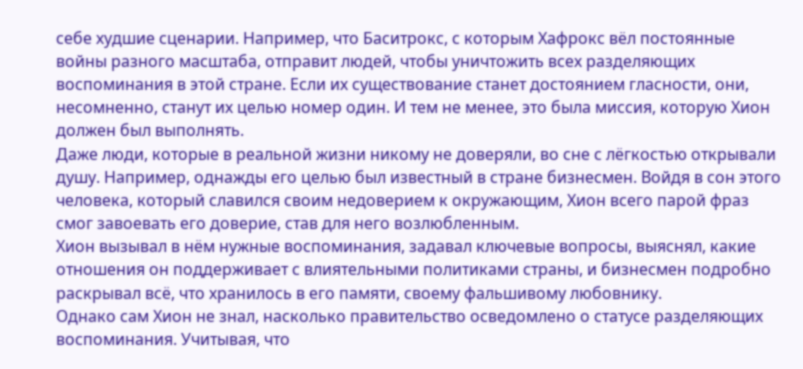себе худшие сценарии. Например, что Баситрокс, с которым Хафрокс вёл постоянные войны разного масштаба, отправит людей, чтобы уничтожить всех разделяющих воспоминания в этой стране. Если их существование станет достоянием гласности, они, несомненно, станут их целью номер один. И тем не менее, это была миссия, которую Хион должен был выполнять.
Даже люди, которые в реальной жизни никому не доверяли, во сне с лёгкостью открывали душу. Например, однажды его целью был известный в стране бизнесмен. Войдя в сон этого человека, который славился своим недоверием к окружающим, Хион всего парой фраз смог завоевать его доверие, став для него возлюбленным.
Хион вызывал в нём нужные воспоминания, задавал ключевые вопросы, выяснял, какие отношения он поддерживает с влиятельными политиками страны, и бизнесмен подробно раскрывал всё, что хранилось в его памяти, своему фальшивому любовнику.
Однако сам Хион не знал, насколько правительство осведомлено о статусе разделяющих воспоминания. Учитывая, что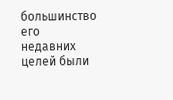большинство его недавних целей были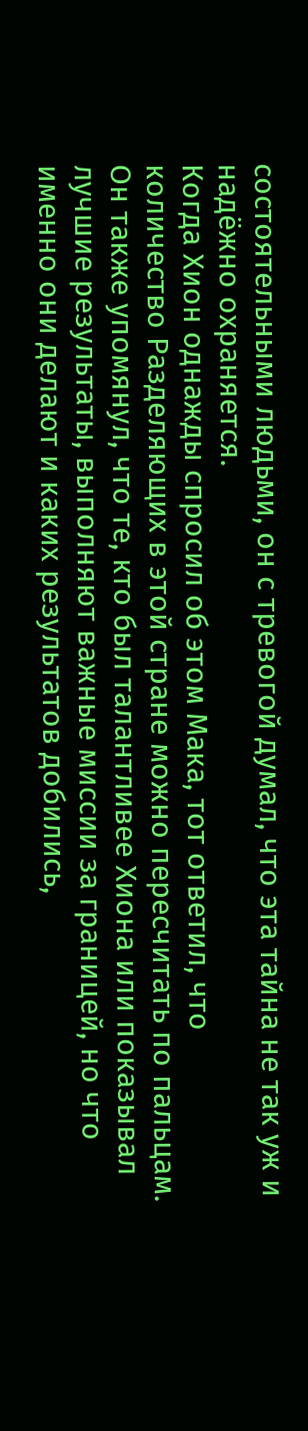состоятельными людьми, он с тревогой думал, что эта тайна не так уж и надёжно охраняется.
Когда Хион однажды спросил об этом Мака, тот ответил, что количество Разделяющих в этой стране можно пересчитать по пальцам. Он также упомянул, что те, кто был талантливее Хиона или показывал лучшие результаты, выполняют важные миссии за границей, но что именно они делают и каких результатов добились,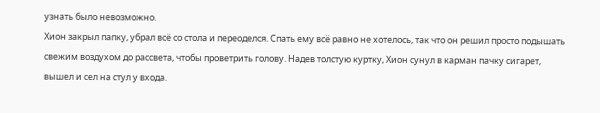узнать было невозможно.
Хион закрыл папку, убрал всё со стола и переоделся. Спать ему всё равно не хотелось, так что он решил просто подышать свежим воздухом до рассвета, чтобы проветрить голову. Надев толстую куртку, Хион сунул в карман пачку сигарет, вышел и сел на стул у входа.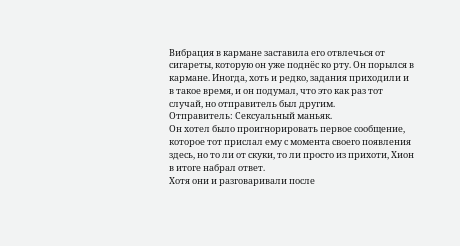Вибрация в кармане заставила его отвлечься от сигареты, которую он уже поднёс ко рту. Он порылся в кармане. Иногда, хоть и редко, задания приходили и в такое время, и он подумал, что это как раз тот случай, но отправитель был другим.
Отправитель: Сексуальный маньяк.
Он хотел было проигнорировать первое сообщение, которое тот прислал ему с момента своего появления здесь, но то ли от скуки, то ли просто из прихоти, Хион в итоге набрал ответ.
Хотя они и разговаривали после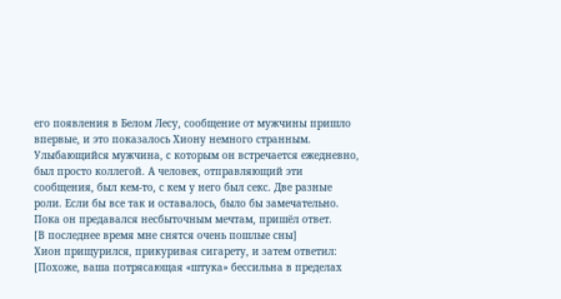его появления в Белом Лесу, сообщение от мужчины пришло впервые, и это показалось Хиону немного странным. Улыбающийся мужчина, с которым он встречается ежедневно, был просто коллегой. А человек, отправляющий эти сообщения, был кем-то, с кем у него был секс. Две разные роли. Если бы все так и оставалось, было бы замечательно.
Пока он предавался несбыточным мечтам, пришёл ответ.
[В последнее время мне снятся очень пошлые сны]
Хион прищурился, прикуривая сигарету, и затем ответил:
[Похоже, ваша потрясающая «штука» бессильна в пределах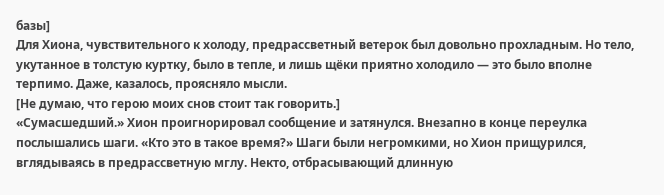базы]
Для Хиона, чувствительного к холоду, предрассветный ветерок был довольно прохладным. Но тело, укутанное в толстую куртку, было в тепле, и лишь щёки приятно холодило — это было вполне терпимо. Даже, казалось, проясняло мысли.
[Не думаю, что герою моих снов стоит так говорить.]
«Сумасшедший.» Хион проигнорировал сообщение и затянулся. Внезапно в конце переулка послышались шаги. «Кто это в такое время?» Шаги были негромкими, но Хион прищурился, вглядываясь в предрассветную мглу. Некто, отбрасывающий длинную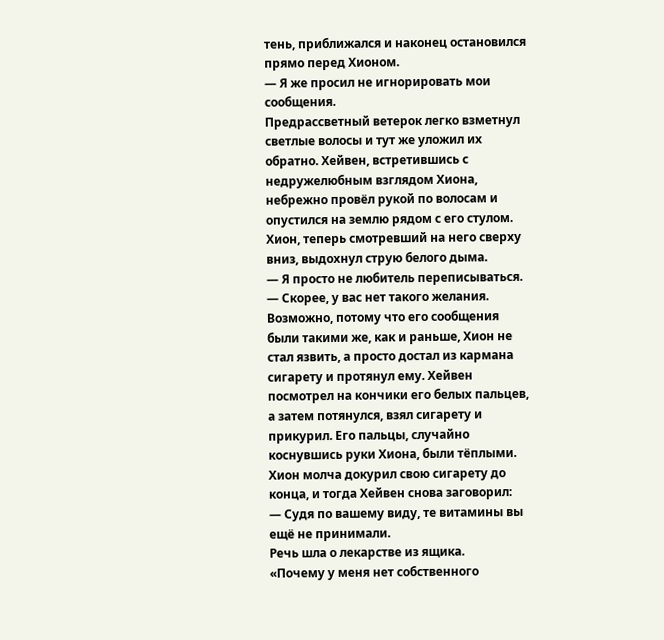тень, приближался и наконец остановился прямо перед Хионом.
— Я же просил не игнорировать мои сообщения.
Предрассветный ветерок легко взметнул светлые волосы и тут же уложил их обратно. Хейвен, встретившись с недружелюбным взглядом Хиона, небрежно провёл рукой по волосам и опустился на землю рядом с его стулом. Хион, теперь смотревший на него сверху вниз, выдохнул струю белого дыма.
— Я просто не любитель переписываться.
— Скорее, у вас нет такого желания.
Возможно, потому что его сообщения были такими же, как и раньше, Хион не стал язвить, а просто достал из кармана сигарету и протянул ему. Хейвен посмотрел на кончики его белых пальцев, а затем потянулся, взял сигарету и прикурил. Его пальцы, случайно коснувшись руки Хиона, были тёплыми. Хион молча докурил свою сигарету до конца, и тогда Хейвен снова заговорил:
— Судя по вашему виду, те витамины вы ещё не принимали.
Речь шла о лекарстве из ящика.
«Почему у меня нет собственного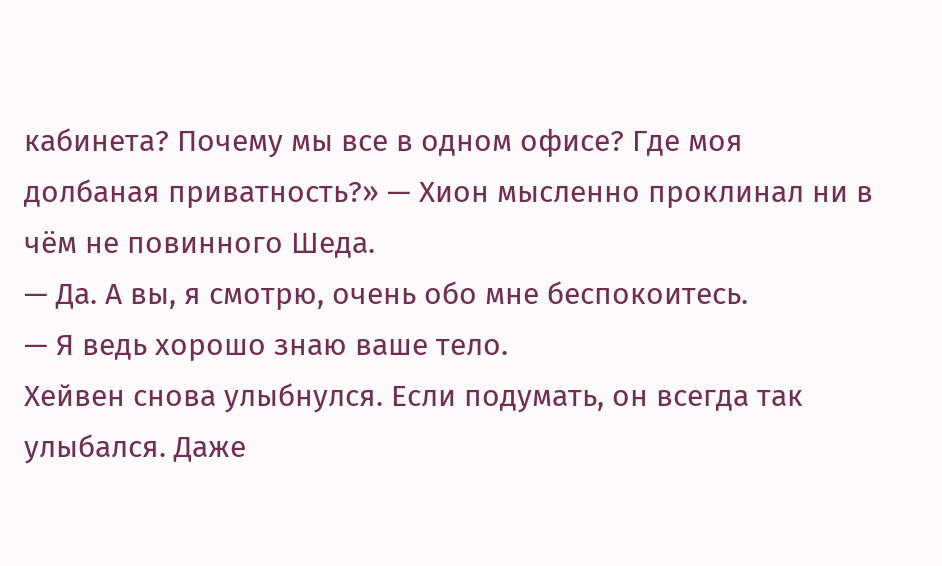кабинета? Почему мы все в одном офисе? Где моя долбаная приватность?» — Хион мысленно проклинал ни в чём не повинного Шеда.
— Да. А вы, я смотрю, очень обо мне беспокоитесь.
— Я ведь хорошо знаю ваше тело.
Хейвен снова улыбнулся. Если подумать, он всегда так улыбался. Даже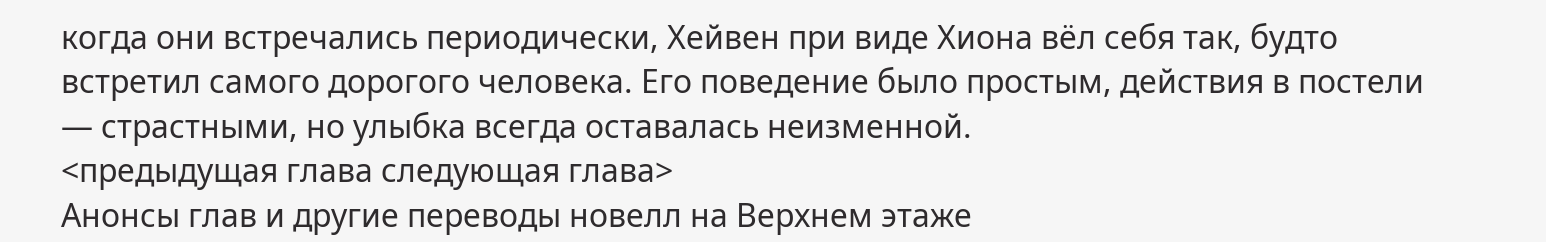когда они встречались периодически, Хейвен при виде Хиона вёл себя так, будто встретил самого дорогого человека. Его поведение было простым, действия в постели — страстными, но улыбка всегда оставалась неизменной.
<предыдущая глава следующая глава>
Анонсы глав и другие переводы новелл на Верхнем этаже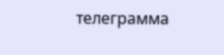телеграмма